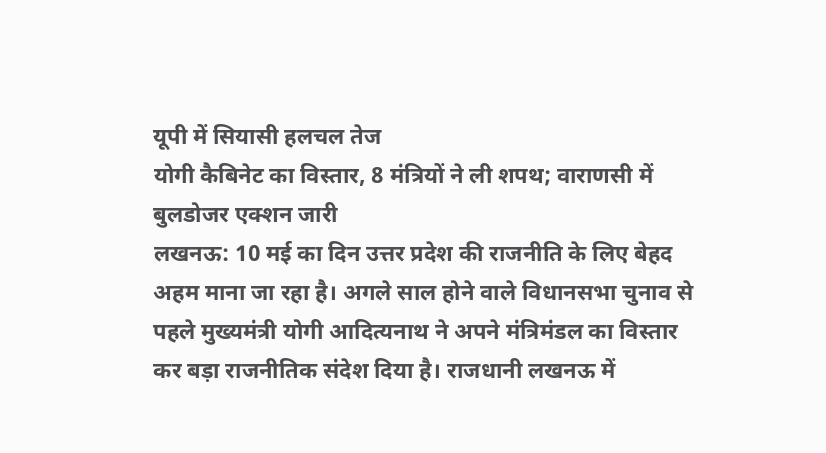यूपी में सियासी हलचल तेज
योगी कैबिनेट का विस्तार, 8 मंत्रियों ने ली शपथ; वाराणसी में बुलडोजर एक्शन जारी
लखनऊ: 10 मई का दिन उत्तर प्रदेश की राजनीति के लिए बेहद अहम माना जा रहा है। अगले साल होने वाले विधानसभा चुनाव से पहले मुख्यमंत्री योगी आदित्यनाथ ने अपने मंत्रिमंडल का विस्तार कर बड़ा राजनीतिक संदेश दिया है। राजधानी लखनऊ में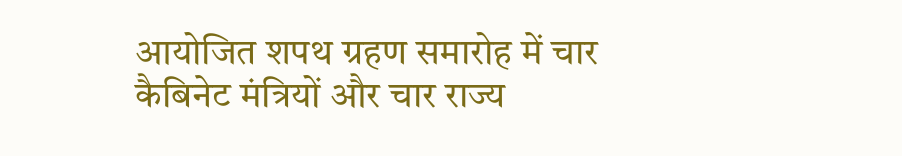आयोजित शपथ ग्रहण समारोह में चार कैबिनेट मंत्रियों और चार राज्य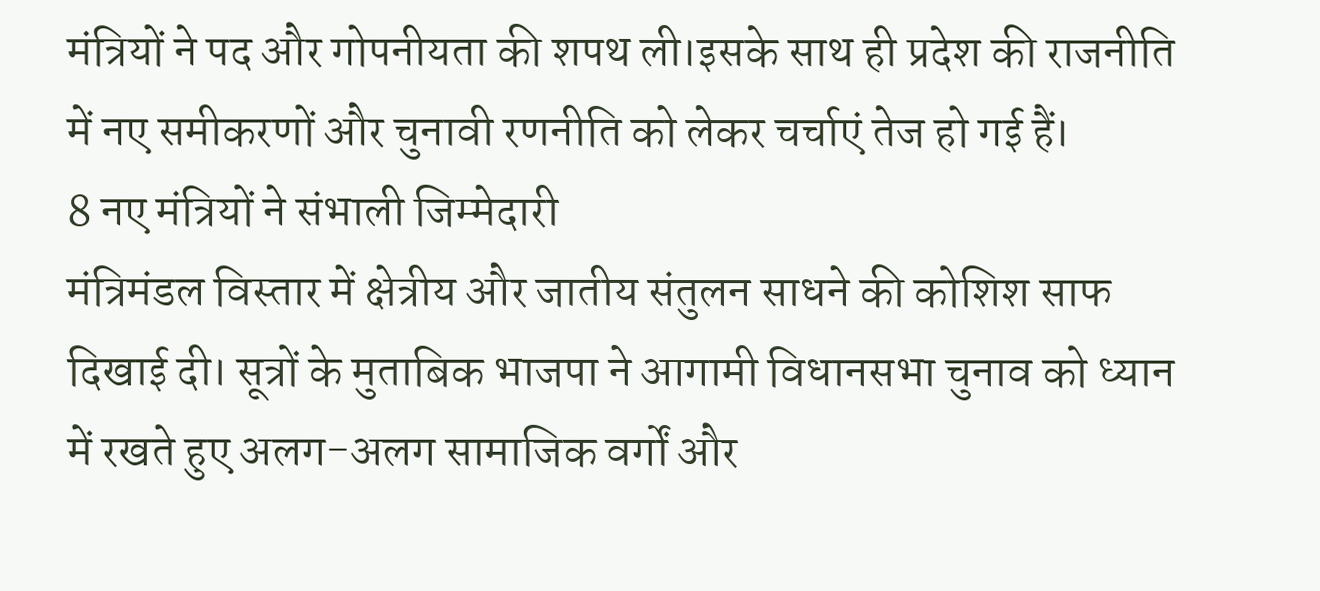मंत्रियों ने पद और गोपनीयता की शपथ ली।इसके साथ ही प्रदेश की राजनीति में नए समीकरणों और चुनावी रणनीति को लेकर चर्चाएं तेज हो गई हैं।
8 नए मंत्रियों ने संभाली जिम्मेदारी
मंत्रिमंडल विस्तार में क्षेत्रीय और जातीय संतुलन साधने की कोशिश साफ दिखाई दी। सूत्रों के मुताबिक भाजपा ने आगामी विधानसभा चुनाव को ध्यान में रखते हुए अलग-अलग सामाजिक वर्गों और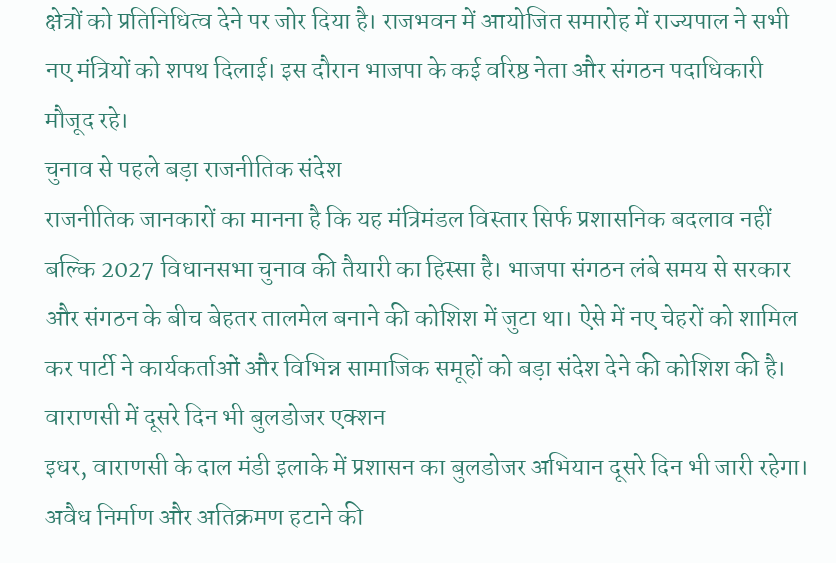क्षेत्रों को प्रतिनिधित्व देने पर जोर दिया है। राजभवन में आयोजित समारोह में राज्यपाल ने सभी नए मंत्रियों को शपथ दिलाई। इस दौरान भाजपा के कई वरिष्ठ नेता और संगठन पदाधिकारी मौजूद रहे।
चुनाव से पहले बड़ा राजनीतिक संदेश
राजनीतिक जानकारों का मानना है कि यह मंत्रिमंडल विस्तार सिर्फ प्रशासनिक बदलाव नहीं बल्कि 2027 विधानसभा चुनाव की तैयारी का हिस्सा है। भाजपा संगठन लंबे समय से सरकार और संगठन के बीच बेहतर तालमेल बनाने की कोशिश में जुटा था। ऐसे में नए चेहरों को शामिल कर पार्टी ने कार्यकर्ताओं और विभिन्न सामाजिक समूहों को बड़ा संदेश देने की कोशिश की है।
वाराणसी में दूसरे दिन भी बुलडोजर एक्शन
इधर, वाराणसी के दाल मंडी इलाके में प्रशासन का बुलडोजर अभियान दूसरे दिन भी जारी रहेगा। अवैध निर्माण और अतिक्रमण हटाने की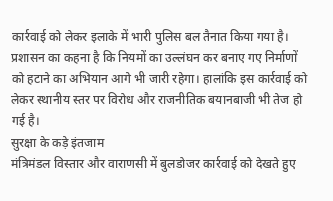कार्रवाई को लेकर इलाके में भारी पुलिस बल तैनात किया गया है। प्रशासन का कहना है कि नियमों का उल्लंघन कर बनाए गए निर्माणों को हटाने का अभियान आगे भी जारी रहेगा। हालांकि इस कार्रवाई को लेकर स्थानीय स्तर पर विरोध और राजनीतिक बयानबाजी भी तेज हो गई है।
सुरक्षा के कड़े इंतजाम
मंत्रिमंडल विस्तार और वाराणसी में बुलडोजर कार्रवाई को देखते हुए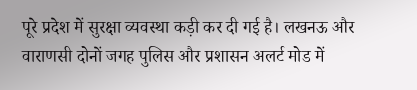पूरे प्रदेश में सुरक्षा व्यवस्था कड़ी कर दी गई है। लखनऊ और वाराणसी दोनों जगह पुलिस और प्रशासन अलर्ट मोड में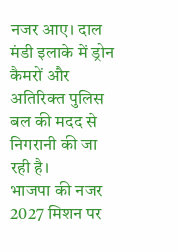नजर आए। दाल मंडी इलाके में ड्रोन कैमरों और अतिरिक्त पुलिस बल की मदद से निगरानी की जा रही है।
भाजपा की नजर 2027 मिशन पर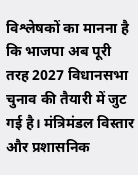विश्लेषकों का मानना है कि भाजपा अब पूरी तरह 2027 विधानसभा चुनाव की तैयारी में जुट गई है। मंत्रिमंडल विस्तार और प्रशासनिक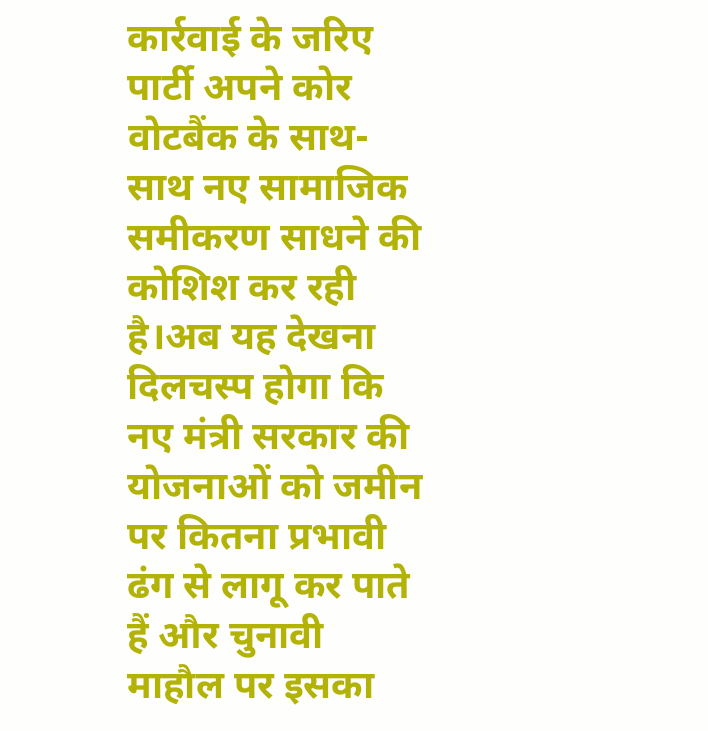कार्रवाई के जरिए पार्टी अपने कोर वोटबैंक के साथ-साथ नए सामाजिक समीकरण साधने की कोशिश कर रही है।अब यह देखना दिलचस्प होगा कि नए मंत्री सरकार की योजनाओं को जमीन पर कितना प्रभावी ढंग से लागू कर पाते हैं और चुनावी माहौल पर इसका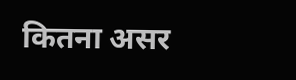कितना असर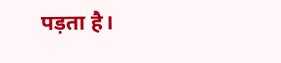पड़ता है।